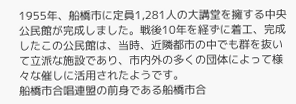1955年、船橋市に定員1,281人の大講堂を擁する中央公民館が完成しました。戦後10年を経ずに着工、完成したこの公民館は、当時、近隣都市の中でも群を抜いて立派な施設であり、市内外の多くの団体によって様々な催しに活用されたようです。
船橋市合唱連盟の前身である船橋市合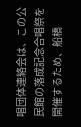唱団体連絡会は、この公民館の落成記念合唱祭を開催するため、船橋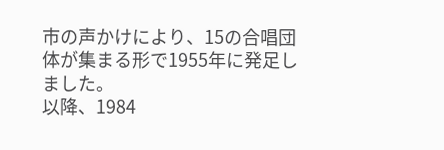市の声かけにより、15の合唱団体が集まる形で1955年に発足しました。
以降、1984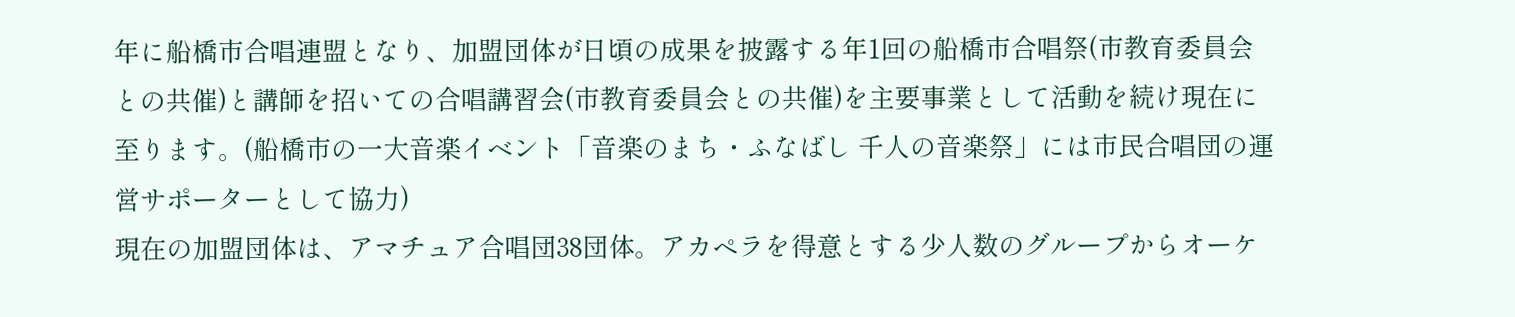年に船橋市合唱連盟となり、加盟団体が日頃の成果を披露する年1回の船橋市合唱祭(市教育委員会との共催)と講師を招いての合唱講習会(市教育委員会との共催)を主要事業として活動を続け現在に至ります。(船橋市の一大音楽イベント「音楽のまち・ふなばし 千人の音楽祭」には市民合唱団の運営サポーターとして協力)
現在の加盟団体は、アマチュア合唱団38団体。アカペラを得意とする少人数のグループからオーケ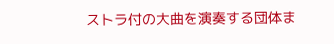ストラ付の大曲を演奏する団体ま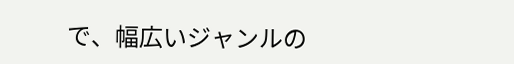で、幅広いジャンルの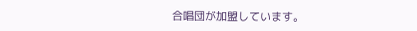合唱団が加盟しています。